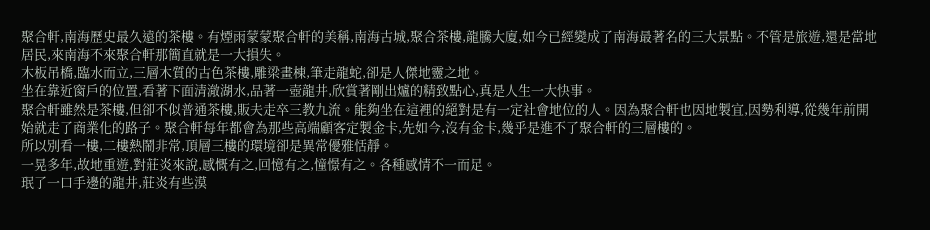聚合軒,南海歷史最久遠的茶樓。有煙雨蒙蒙聚合軒的美稱,南海古城,聚合茶樓,龍騰大廈,如今已經變成了南海最著名的三大景點。不管是旅遊,還是當地居民,來南海不來聚合軒那簡直就是一大損失。
木板吊橋,臨水而立,三層木質的古色茶樓,雕梁畫棟,筆走龍蛇,卻是人傑地靈之地。
坐在靠近窗戶的位置,看著下面清澈湖水,品著一壺龍井,欣賞著剛出爐的精致點心,真是人生一大快事。
聚合軒雖然是茶樓,但卻不似普通茶樓,販夫走卒三教九流。能夠坐在這裡的絕對是有一定社會地位的人。因為聚合軒也因地製宜,因勢利導,從幾年前開始就走了商業化的路子。聚合軒每年都會為那些高端顧客定製金卡,先如今,沒有金卡,幾乎是進不了聚合軒的三層樓的。
所以別看一樓,二樓熱鬧非常,頂層三樓的環境卻是異常優雅恬靜。
一晃多年,故地重遊,對莊炎來說,感慨有之,回憶有之,憧憬有之。各種感情不一而足。
珉了一口手邊的龍井,莊炎有些漠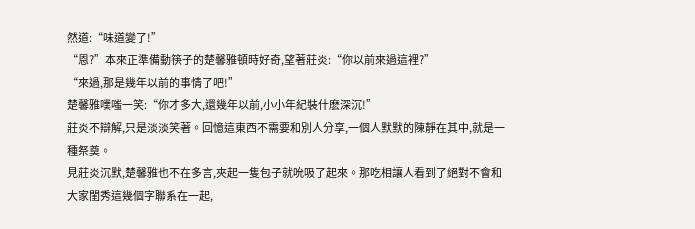然道:“味道變了!”
“恩?”本來正準備動筷子的楚馨雅頓時好奇,望著莊炎:“你以前來過這裡?”
“來過,那是幾年以前的事情了吧!”
楚馨雅噗嗤一笑:“你才多大,還幾年以前,小小年紀裝什麽深沉!”
莊炎不辯解,只是淡淡笑著。回憶這東西不需要和別人分享,一個人默默的陳靜在其中,就是一種祭奠。
見莊炎沉默,楚馨雅也不在多言,夾起一隻包子就吮吸了起來。那吃相讓人看到了絕對不會和大家閨秀這幾個字聯系在一起,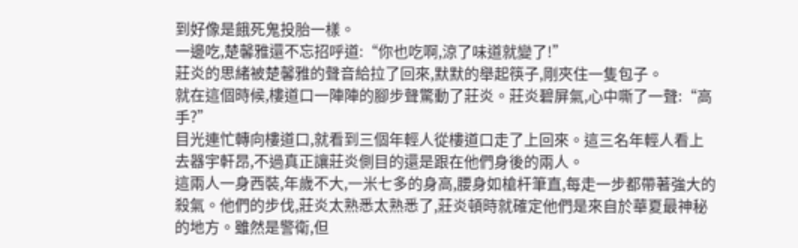到好像是餓死鬼投胎一樣。
一邊吃,楚馨雅還不忘招呼道:“你也吃啊,涼了味道就變了!”
莊炎的思緒被楚馨雅的聲音給拉了回來,默默的舉起筷子,剛夾住一隻包子。
就在這個時候,樓道口一陣陣的腳步聲驚動了莊炎。莊炎碧屏氣,心中嘶了一聲:“高手?”
目光連忙轉向樓道口,就看到三個年輕人從樓道口走了上回來。這三名年輕人看上去器宇軒昂,不過真正讓莊炎側目的還是跟在他們身後的兩人。
這兩人一身西裝,年歲不大,一米七多的身高,腰身如槍杆筆直,每走一步都帶著強大的殺氣。他們的步伐,莊炎太熟悉太熟悉了,莊炎頓時就確定他們是來自於華夏最神秘的地方。雖然是警衛,但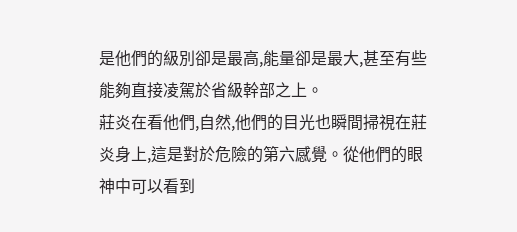是他們的級別卻是最高,能量卻是最大,甚至有些能夠直接凌駕於省級幹部之上。
莊炎在看他們,自然,他們的目光也瞬間掃視在莊炎身上,這是對於危險的第六感覺。從他們的眼神中可以看到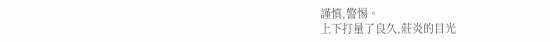謹慎,警惕。
上下打量了良久,莊炎的目光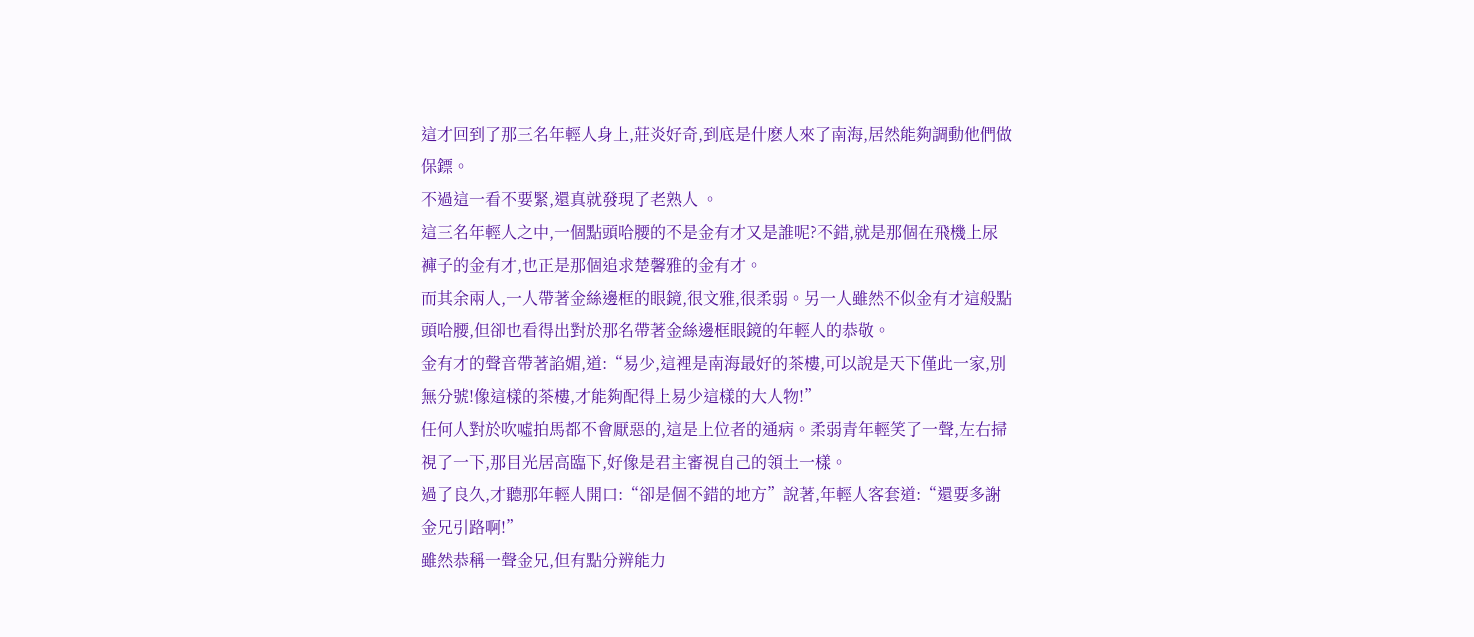這才回到了那三名年輕人身上,莊炎好奇,到底是什麽人來了南海,居然能夠調動他們做保鏢。
不過這一看不要緊,還真就發現了老熟人 。
這三名年輕人之中,一個點頭哈腰的不是金有才又是誰呢?不錯,就是那個在飛機上尿褲子的金有才,也正是那個追求楚馨雅的金有才。
而其余兩人,一人帶著金絲邊框的眼鏡,很文雅,很柔弱。另一人雖然不似金有才這般點頭哈腰,但卻也看得出對於那名帶著金絲邊框眼鏡的年輕人的恭敬。
金有才的聲音帶著諂媚,道:“易少,這裡是南海最好的茶樓,可以說是天下僅此一家,別無分號!像這樣的茶樓,才能夠配得上易少這樣的大人物!”
任何人對於吹噓拍馬都不會厭惡的,這是上位者的通病。柔弱青年輕笑了一聲,左右掃視了一下,那目光居高臨下,好像是君主審視自己的領土一樣。
過了良久,才聽那年輕人開口:“卻是個不錯的地方”說著,年輕人客套道:“還要多謝金兄引路啊!”
雖然恭稱一聲金兄,但有點分辨能力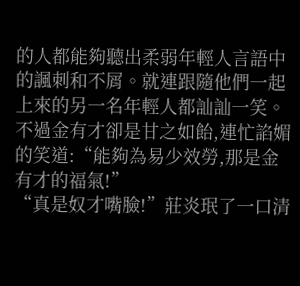的人都能夠聽出柔弱年輕人言語中的諷刺和不屑。就連跟隨他們一起上來的另一名年輕人都訕訕一笑。
不過金有才卻是甘之如飴,連忙諂媚的笑道:“能夠為易少效勞,那是金有才的福氣!”
“真是奴才嘴臉!”莊炎珉了一口清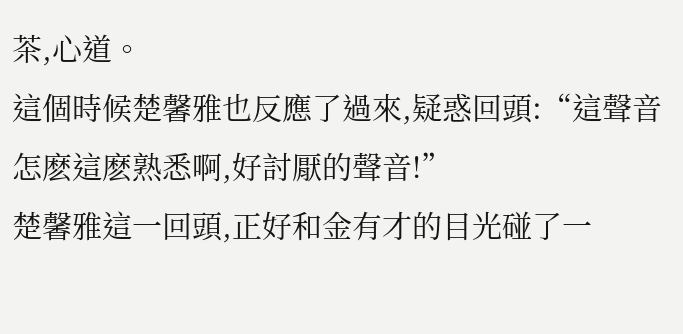茶,心道。
這個時候楚馨雅也反應了過來,疑惑回頭:“這聲音怎麽這麽熟悉啊,好討厭的聲音!”
楚馨雅這一回頭,正好和金有才的目光碰了一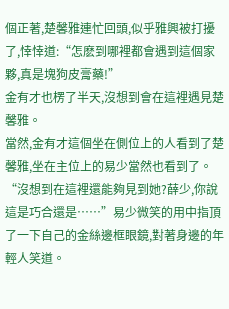個正著,楚馨雅連忙回頭,似乎雅興被打擾了,悻悻道:“怎麽到哪裡都會遇到這個家夥,真是塊狗皮膏藥!”
金有才也楞了半天,沒想到會在這裡遇見楚馨雅。
當然,金有才這個坐在側位上的人看到了楚馨雅,坐在主位上的易少當然也看到了。
“沒想到在這裡還能夠見到她?薛少,你說這是巧合還是……”易少微笑的用中指頂了一下自己的金絲邊框眼鏡,對著身邊的年輕人笑道。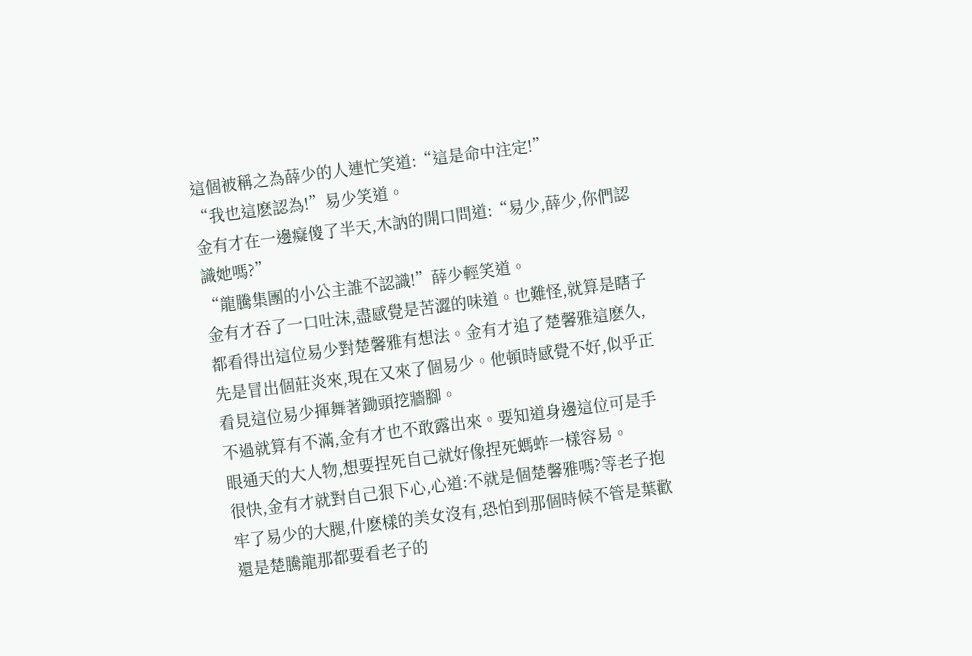這個被稱之為薛少的人連忙笑道:“這是命中注定!”
“我也這麽認為!”易少笑道。
金有才在一邊癡傻了半天,木訥的開口問道:“易少,薛少,你們認識她嗎?”
“龍騰集團的小公主誰不認識!”薛少輕笑道。
金有才吞了一口吐沫,盡感覺是苦澀的味道。也難怪,就算是瞎子都看得出這位易少對楚馨雅有想法。金有才追了楚馨雅這麽久,先是冒出個莊炎來,現在又來了個易少。他頓時感覺不好,似乎正看見這位易少揮舞著鋤頭挖牆腳。
不過就算有不滿,金有才也不敢露出來。要知道身邊這位可是手眼通天的大人物,想要捏死自己就好像捏死螞蚱一樣容易。
很快,金有才就對自己狠下心,心道:不就是個楚馨雅嗎?等老子抱牢了易少的大腿,什麽樣的美女沒有,恐怕到那個時候不管是葉歡還是楚騰龍那都要看老子的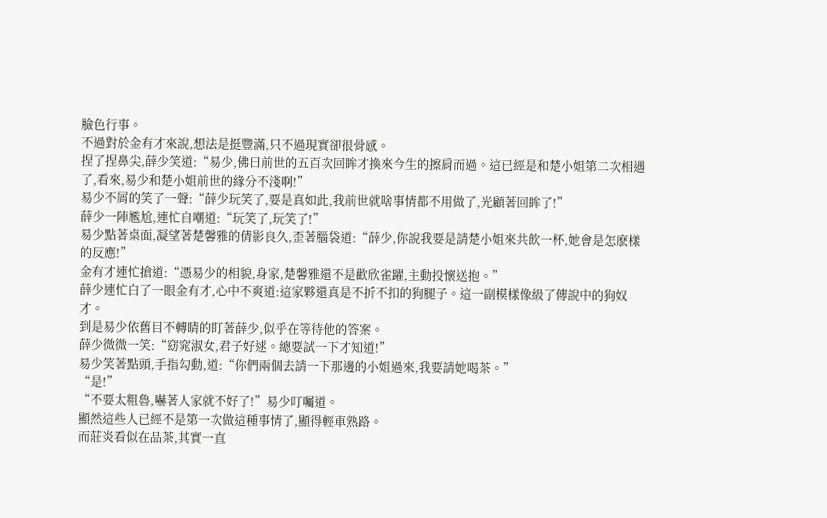臉色行事。
不過對於金有才來說,想法是挺豐滿,只不過現實卻很骨感。
捏了捏鼻尖,薛少笑道:“易少,佛曰前世的五百次回眸才換來今生的擦肩而過。這已經是和楚小姐第二次相遇了,看來,易少和楚小姐前世的緣分不淺啊!”
易少不屑的笑了一聲:“薛少玩笑了,要是真如此,我前世就啥事情都不用做了,光顧著回眸了!”
薛少一陣尷尬,連忙自嘲道:“玩笑了,玩笑了!”
易少點著桌面,凝望著楚馨雅的倩影良久,歪著腦袋道:“薛少,你說我要是請楚小姐來共飲一杯,她會是怎麽樣的反應!”
金有才連忙搶道:“憑易少的相貌,身家,楚馨雅還不是歡欣雀躍,主動投懷送抱。”
薛少連忙白了一眼金有才,心中不爽道:這家夥還真是不折不扣的狗腿子。這一副模樣像級了傳說中的狗奴才。
到是易少依舊目不轉睛的盯著薛少,似乎在等待他的答案。
薛少微微一笑:“窈窕淑女,君子好逑。總要試一下才知道!”
易少笑著點頭,手指勾動,道:“你們兩個去請一下那邊的小姐過來,我要請她喝茶。”
“是!”
“不要太粗魯,嚇著人家就不好了!”易少叮囑道。
顯然這些人已經不是第一次做這種事情了,顯得輕車熟路。
而莊炎看似在品茶,其實一直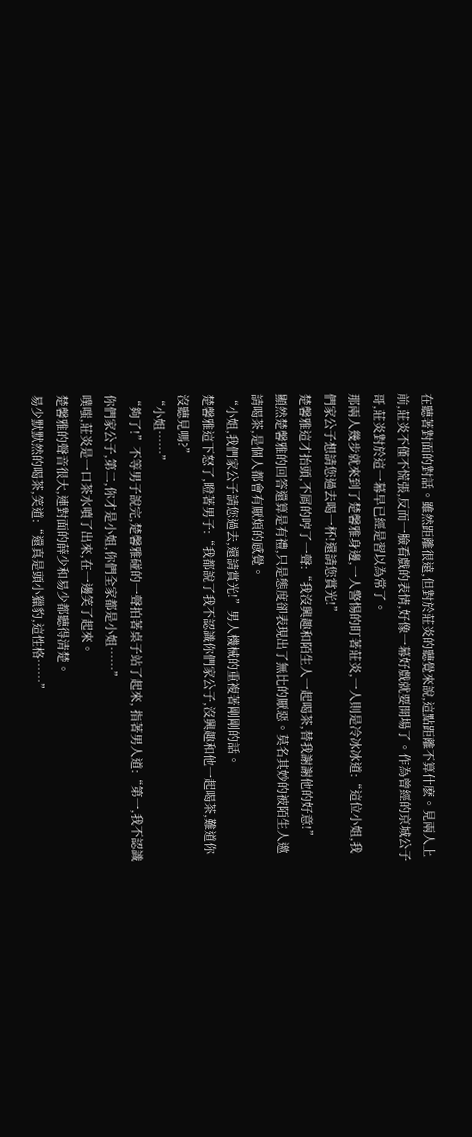在聽著對面的對話。雖然距離很遠,但對於莊炎的聽覺來說,這點距離不算什麽。見兩人上前,莊炎不僅不慌張,反而一臉看戲的表情,好像一幕好戲就要開場了。作為曾經的京城公子哥,莊炎對於這一幕早已經是習以為常了。
那兩人幾步就來到了楚馨雅身邊,一人警惕的盯著莊炎,一人則是冷冰冰道:“這位小姐,我們家公子想請您過去喝一杯!還請您賞光!”
楚馨雅這才抬頭,不屑的哼了一聲:“我沒興趣和陌生人一起喝茶,替我謝謝他的好意!”
顯然楚馨雅的回答還算是有禮,只是態度卻表現出了無比的厭惡。莫名其妙的被陌生人邀請喝茶,是個人都會有厭煩的感覺。
“小姐,我們家公子請您過去,還請賞光!”男人機械的重複著剛剛的話。
楚馨雅這下怒了,瞪著男子:“我都說了我不認識你們家公子,沒興趣和他一起喝茶,難道你沒聽見嗎?”
“小姐……”
“夠了!”不等男子說完,楚馨雅碰的一聲拍著桌子站了起來, 指著男人道:“第一,我不認識你們家公子,第二,你才是小姐,你們全家都是小姐……”
噗嗤,莊炎是一口茶水噴了出來,在一邊笑了起來。
楚馨雅的聲音很大,連對面的薛少和易少都聽得清楚。
易少默默然的喝茶,笑道:“還真是頭小獵豹,這性格……”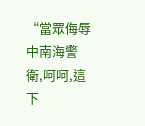“當眾侮辱中南海警衛,呵呵,這下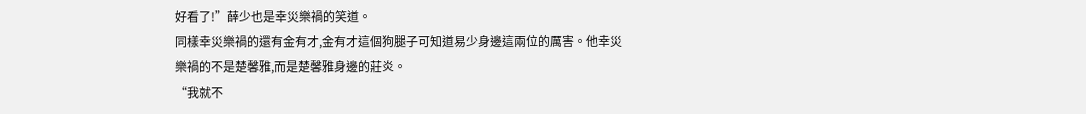好看了!”薛少也是幸災樂禍的笑道。
同樣幸災樂禍的還有金有才,金有才這個狗腿子可知道易少身邊這兩位的厲害。他幸災樂禍的不是楚馨雅,而是楚馨雅身邊的莊炎。
“我就不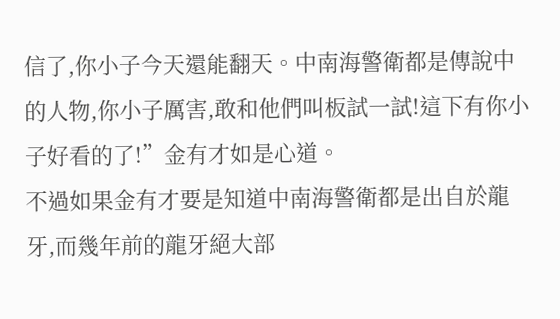信了,你小子今天還能翻天。中南海警衛都是傳說中的人物,你小子厲害,敢和他們叫板試一試!這下有你小子好看的了!”金有才如是心道。
不過如果金有才要是知道中南海警衛都是出自於龍牙,而幾年前的龍牙絕大部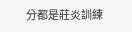分都是莊炎訓練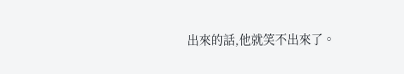出來的話,他就笑不出來了。